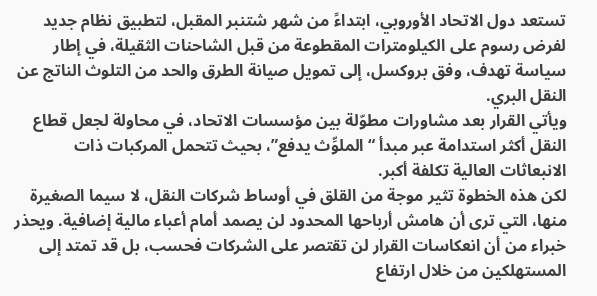تستعد دول الاتحاد الأوروبي، ابتداءً من شهر شتنبر المقبل، لتطبيق نظام جديد لفرض رسوم على الكيلومترات المقطوعة من قبل الشاحنات الثقيلة، في إطار سياسة تهدف، وفق بروكسل، إلى تمويل صيانة الطرق والحد من التلوث الناتج عن النقل البري.
ويأتي القرار بعد مشاورات مطوّلة بين مؤسسات الاتحاد، في محاولة لجعل قطاع النقل أكثر استدامة عبر مبدأ “الملوِّث يدفع”، بحيث تتحمل المركبات ذات الانبعاثات العالية تكلفة أكبر.
لكن هذه الخطوة تثير موجة من القلق في أوساط شركات النقل، لا سيما الصغيرة منها، التي ترى أن هامش أرباحها المحدود لن يصمد أمام أعباء مالية إضافية. ويحذر خبراء من أن انعكاسات القرار لن تقتصر على الشركات فحسب، بل قد تمتد إلى المستهلكين من خلال ارتفاع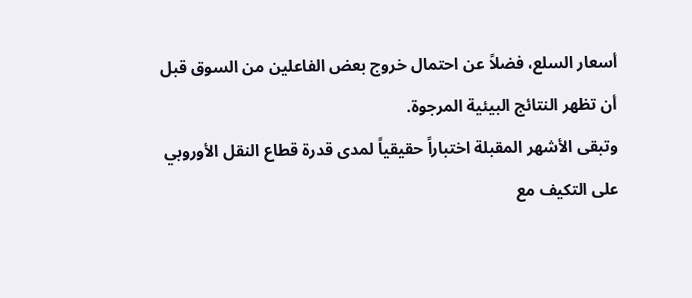أسعار السلع، فضلاً عن احتمال خروج بعض الفاعلين من السوق قبل أن تظهر النتائج البيئية المرجوة.
وتبقى الأشهر المقبلة اختباراً حقيقياً لمدى قدرة قطاع النقل الأوروبي على التكيف مع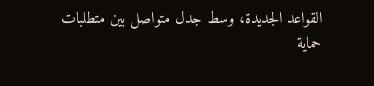القواعد الجديدة، وسط جدل متواصل بين متطلبات حماية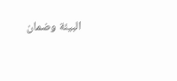البيئة وضمان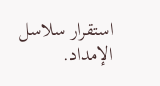استقرار سلاسل الإمداد.